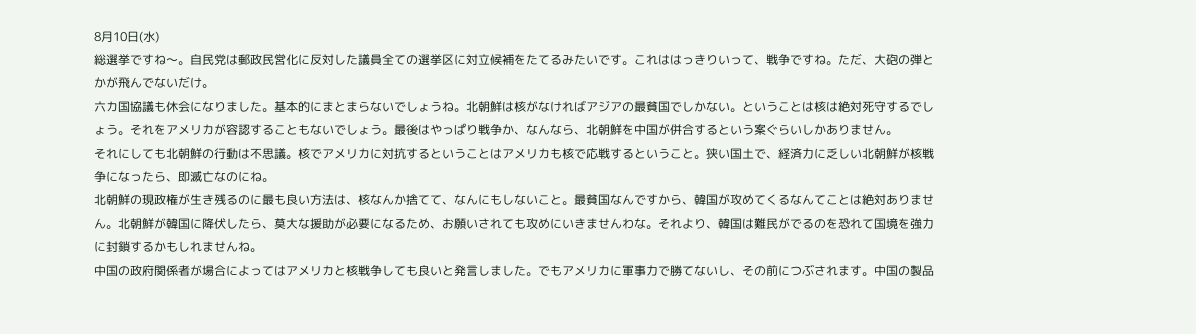8月10日(水)
総選挙ですね〜。自民党は郵政民営化に反対した議員全ての選挙区に対立候補をたてるみたいです。これははっきりいって、戦争ですね。ただ、大砲の弾とかが飛んでないだけ。
六カ国協議も休会になりました。基本的にまとまらないでしょうね。北朝鮮は核がなければアジアの最貧国でしかない。ということは核は絶対死守するでしょう。それをアメリカが容認することもないでしょう。最後はやっぱり戦争か、なんなら、北朝鮮を中国が併合するという案ぐらいしかありません。
それにしても北朝鮮の行動は不思議。核でアメリカに対抗するということはアメリカも核で応戦するということ。狭い国土で、経済力に乏しい北朝鮮が核戦争になったら、即滅亡なのにね。
北朝鮮の現政権が生き残るのに最も良い方法は、核なんか捨てて、なんにもしないこと。最貧国なんですから、韓国が攻めてくるなんてことは絶対ありません。北朝鮮が韓国に降伏したら、莫大な援助が必要になるため、お願いされても攻めにいきませんわな。それより、韓国は難民がでるのを恐れて国境を強力に封鎖するかもしれませんね。
中国の政府関係者が場合によってはアメリカと核戦争しても良いと発言しました。でもアメリカに軍事力で勝てないし、その前につぶされます。中国の製品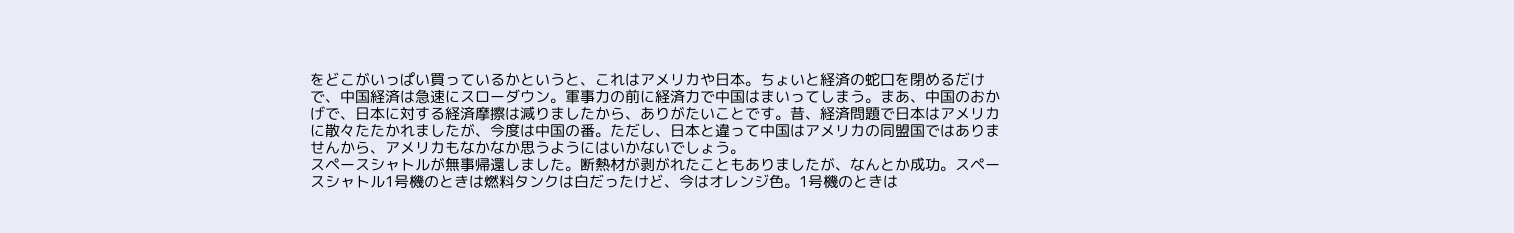をどこがいっぱい買っているかというと、これはアメリカや日本。ちょいと経済の蛇口を閉めるだけで、中国経済は急速にスローダウン。軍事力の前に経済力で中国はまいってしまう。まあ、中国のおかげで、日本に対する経済摩擦は減りましたから、ありがたいことです。昔、経済問題で日本はアメリカに散々たたかれましたが、今度は中国の番。ただし、日本と違って中国はアメリカの同盟国ではありませんから、アメリカもなかなか思うようにはいかないでしょう。
スペースシャトルが無事帰還しました。断熱材が剥がれたこともありましたが、なんとか成功。スペースシャトル1号機のときは燃料タンクは白だったけど、今はオレンジ色。1号機のときは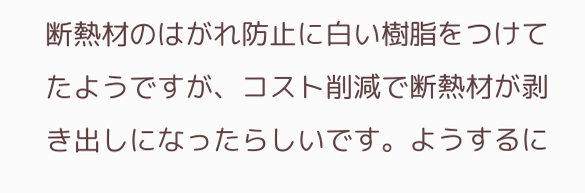断熱材のはがれ防止に白い樹脂をつけてたようですが、コスト削減で断熱材が剥き出しになったらしいです。ようするに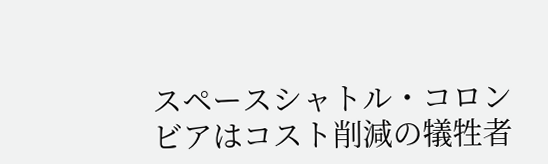スペースシャトル・コロンビアはコスト削減の犠牲者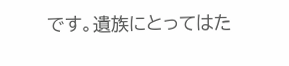です。遺族にとってはた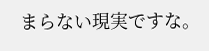まらない現実ですな。